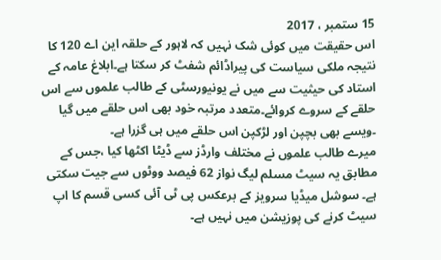15 ستمبر ، 2017
اس حقیقت میں کوئی شک نہیں کہ لاہور کے حلقہ این اے 120 کا نتیجہ ملکی سیاست کی پیراڈائم شفٹ کر سکتا ہے۔ابلاغ عامہ کے استاد کی حیثیت سے میں نے یونیورسٹی کے طالب علموں سے اس حلقے کے سروے کروائے۔متعدد مرتبہ خود بھی اس حلقے میں گیا ۔ویسے بھی بچپن اور لڑکپن اس حلقے میں ہی گزرا ہے۔
میرے طالب علموں نے مختلف وارڈز سے ڈیٹا اکٹھا کیا ،جس کے مطابق یہ سیٹ مسلم لیگ نواز 62 فیصد ووٹوں سے جیت سکتی ہے۔ سوشل میڈیا سرویز کے برعکس پی ٹی آئی کسی قسم کا اپ سیٹ کرنے کی پوزیشن میں نہیں ہے۔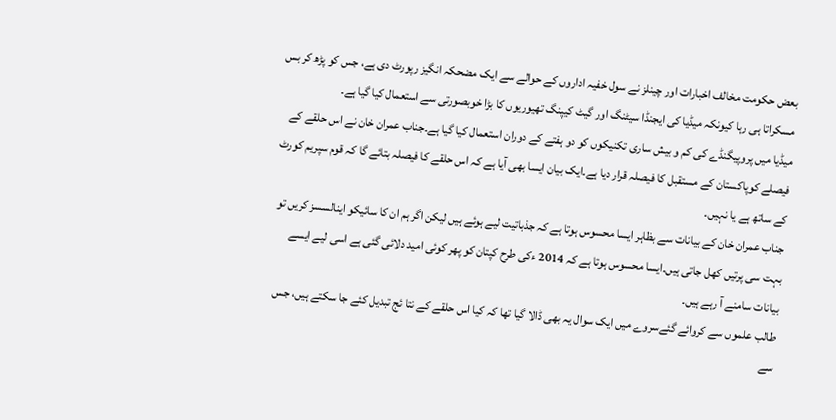بعض حکومت مخالف اخبارات اور چینلز نے سول خفیہ اداروں کے حوالے سے ایک مضحکہ انگیز رپورٹ دی ہے، جس کو پڑھ کر بس مسکراتا ہی رہا کیونکہ میڈیا کی ایجنڈا سیٹنگ اور گیٹ کیپنگ تھیوریوں کا بڑا خوبصورتی سے استعمال کیا گیا ہے۔
میڈیا میں پروپیگنڈے کی کم و بیش ساری تکنیکوں کو دو ہفتے کے دوران استعمال کیا گیا ہے۔جناب عمران خان نے اس حلقے کے فیصلے کوپاکستان کے مستقبل کا فیصلہ قرار دیا ہے۔ایک بیان ایسا بھی آیا ہے کہ اس حلقے کا فیصلہ بتائے گا کہ قوم سپریم کورٹ کے ساتھ ہے یا نہیں۔
جناب عمران خان کے بیانات سے بظاہر ایسا محسوس ہوتا ہے کہ جذباتیت لیے ہوئے ہیں لیکن اگر ہم ان کا سائیکو اینالسسز کریں تو بہت سی پرتیں کھل جاتی ہیں۔ایسا محسوس ہوتا ہے کہ 2014 ءکی طرح کپتان کو پھر کوئی امید دلائی گئی ہے اسی لیے ایسے بیانات سامنے آ رہے ہیں۔
طالب علموں سے کروائے گئےسروے میں ایک سوال یہ بھی ڈالا گیا تھا کہ کیا اس حلقے کے نتا ئج تبدیل کئے جا سکتے ہیں، جس سے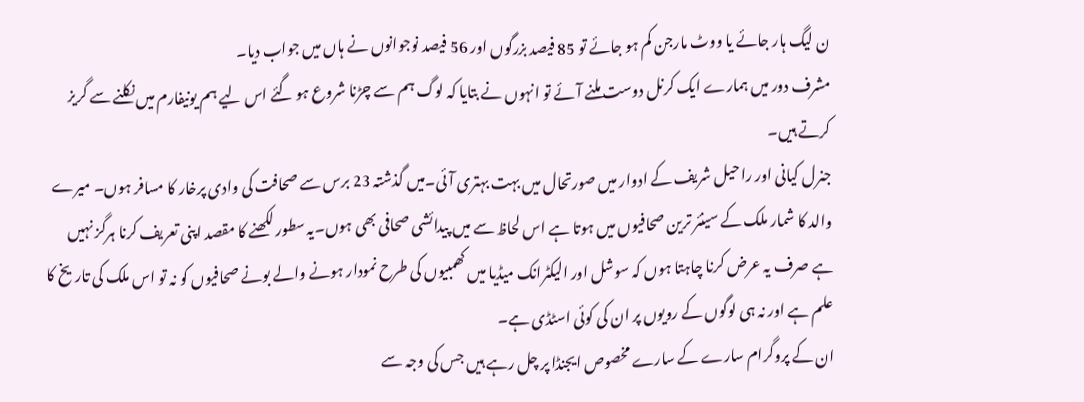ن لیگ ہار جائے یا ووٹ مارجن کم ہو جائے تو 85 فیصد بزرگوں اور 56 فیصد نوجوانوں نے ہاں میں جواب دیا۔
مشرف دور میں ہمارے ایک کرنل دوست ملنے آئے تو انہوں نے بتایا کہ لوگ ہم سے چڑنا شروع ہو گئے اس لیے ہم یونیفارم میں نکلنے سے گریز کرتے ہیں۔
جنرل کیانی اور راحیل شریف کے ادوار میں صورتحال میں بہت بہتری آئی۔میں گذشتہ 23 برس سے صحافت کی وادی پرخار کا مسافر ہوں۔ میرے والد کا شمار ملک کے سینئر ترین صحافیوں میں ہوتا ہے اس لحاظ سے میں پیدائشی صحافی بھی ہوں۔یہ سطور لکھنے کا مقصد اپنی تعریف کرنا ہرگز نہیں ہے صرف یہ عرض کرنا چاہتا ہوں کہ سوشل اور الیکٹرانک میڈیا میں کھمبیوں کی طرح نمودار ہونے والے بونے صحافیوں کو نہ تو اس ملک کی تاریخ کا علم ہے اور نہ ہی لوگوں کے رویوں پر ان کی کوئی اسٹڈی ہے۔
ان کے پروگرام سارے کے سارے مخصوص ایجنڈا پر چل رہے ہیں جس کی وجہ سے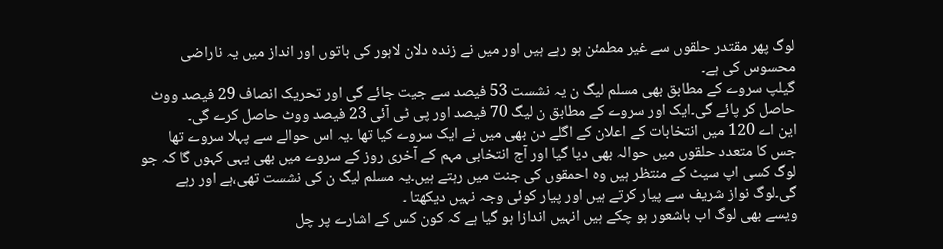لوگ پھر مقتدر حلقوں سے غیر مطمئن ہو رہے ہیں اور میں نے زندہ دلان لاہور کی باتوں اور انداز میں یہ ناراضی محسوس کی ہے۔
گیلپ سروے کے مطابق بھی مسلم لیگ ن یہ نشست 53 فیصد سے جیت جائے گی اور تحریک انصاف 29 فیصد ووٹ حاصل کر پائے گی۔ایک اور سروے کے مطابق ن لیگ 70 فیصد اور پی ٹی آئی 23 فیصد ووٹ حاصل کرے گی۔
این اے 120 میں انتخابات کے اعلان کے اگلے دن بھی میں نے ایک سروے کیا تھا ۔یہ اس حوالے سے پہلا سروے تھا جس کا متعدد حلقوں میں حوالہ بھی دیا گیا اور آج انتخابی مہم کے آخری روز کے سروے میں بھی یہی کہوں گا کہ جو لوگ کسی اپ سیٹ کے منتظر ہیں وہ احمقوں کی جنت میں رہتے ہیں۔یہ مسلم لیگ ن کی نشست تھی،ہے اور رہے گی۔لوگ نواز شریف سے پیار کرتے ہیں اور پیار کوئی وجہ نہیں دیکھتا ۔
ویسے بھی لوگ اب باشعور ہو چکے ہیں انہیں اندازا ہو گیا ہے کہ کون کس کے اشارے پر چل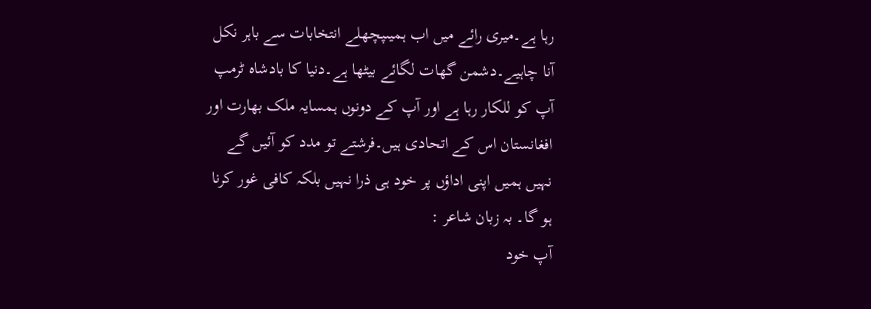رہا ہے۔میری رائے میں اب ہمیںپچھلے انتخابات سے باہر نکل آنا چاہیے۔دشمن گھات لگائے بیٹھا ہے۔دنیا کا بادشاہ ٹرمپ آپ کو للکار رہا ہے اور آپ کے دونوں ہمسایہ ملک بھارت اور افغانستان اس کے اتحادی ہیں۔فرشتے تو مدد کو آئیں گے نہیں ہمیں اپنی اداؤں پر خود ہی ذرا نہیں بلکہ کافی غور کرنا ہو گا۔ بہ زبان شاعر :
آپ خود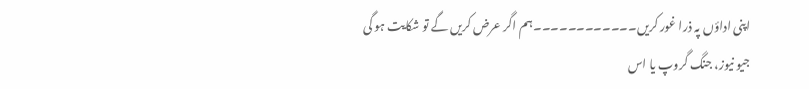اپنی اداؤں پہ ذرا غور کریں۔۔۔۔۔۔۔۔۔۔۔۔ہم اگر عرض کریں گے تو شکایت ہو گی
جیو نیوز، جنگ گروپ یا اس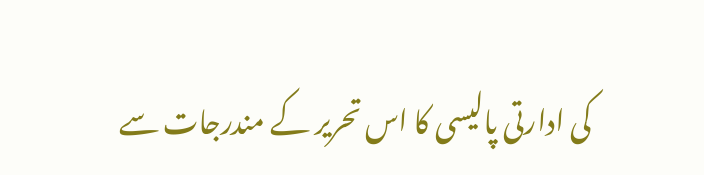کی ادارتی پالیسی کا اس تحریر کے مندرجات سے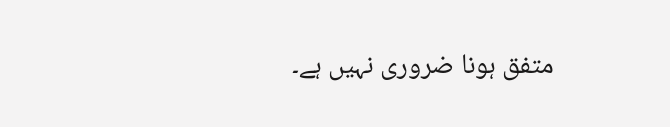متفق ہونا ضروری نہیں ہے۔